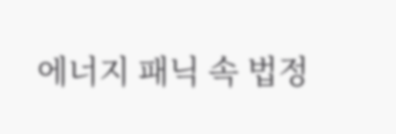에너지 패닉 속 법정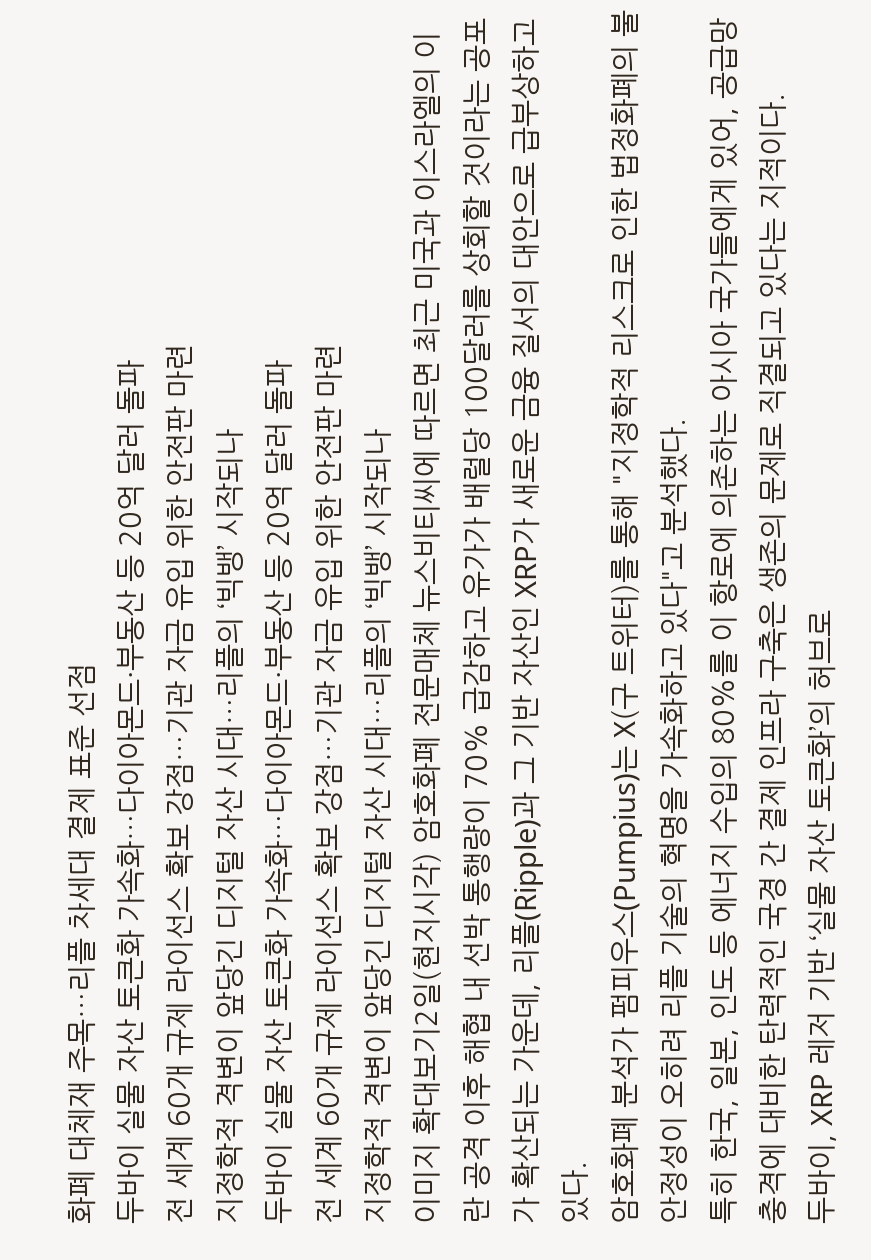화폐 대체재 주목…리플 차세대 결제 표준 선점
두바이 실물 자산 토큰화 가속화…다이아몬드·부동산 등 20억 달러 돌파
전 세계 60개 규제 라이선스 확보 강점…기관 자금 유입 위한 안전판 마련
지정학적 격변이 앞당긴 디지털 자산 시대…리플의 ‘빅뱅’ 시작되나
두바이 실물 자산 토큰화 가속화…다이아몬드·부동산 등 20억 달러 돌파
전 세계 60개 규제 라이선스 확보 강점…기관 자금 유입 위한 안전판 마련
지정학적 격변이 앞당긴 디지털 자산 시대…리플의 ‘빅뱅’ 시작되나
이미지 확대보기2일(현지시각) 암호화폐 전문매체 뉴스비티씨에 따르면 최근 미국과 이스라엘의 이란 공격 이후 해협 내 선박 통행량이 70% 급감하고 유가가 배럴당 100달러를 상회할 것이라는 공포가 확산되는 가운데, 리플(Ripple)과 그 기반 자산인 XRP가 새로운 금융 질서의 대안으로 급부상하고 있다.
암호화폐 분석가 펌피우스(Pumpius)는 X(구 트위터)를 통해 "지정학적 리스크로 인한 법정화폐의 불안정성이 오히려 리플 기술의 혁명을 가속화하고 있다"고 분석했다.
특히 한국, 일본, 인도 등 에너지 수입의 80%를 이 항로에 의존하는 아시아 국가들에게 있어, 공급망 충격에 대비한 탄력적인 국경 간 결제 인프라 구축은 생존의 문제로 직결되고 있다는 지적이다.
두바이, XRP 레저 기반 ‘실물 자산 토큰화’의 허브로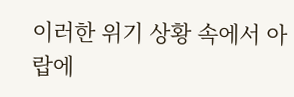이러한 위기 상황 속에서 아랍에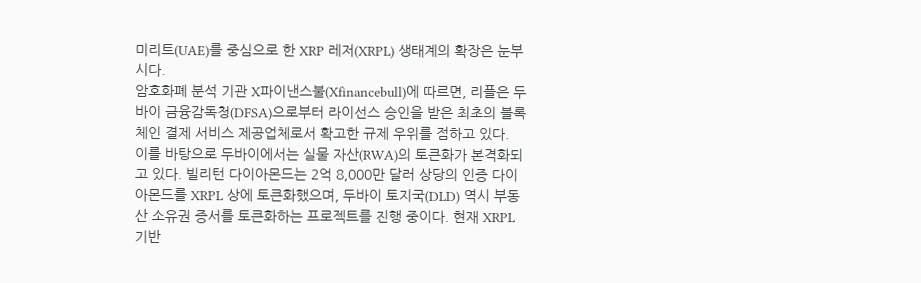미리트(UAE)를 중심으로 한 XRP 레저(XRPL) 생태계의 확장은 눈부시다.
암호화폐 분석 기관 X파이낸스불(Xfinancebull)에 따르면, 리플은 두바이 금융감독청(DFSA)으로부터 라이선스 승인을 받은 최초의 블록체인 결제 서비스 제공업체로서 확고한 규제 우위를 점하고 있다.
이를 바탕으로 두바이에서는 실물 자산(RWA)의 토큰화가 본격화되고 있다. 빌리턴 다이아몬드는 2억 8,000만 달러 상당의 인증 다이아몬드를 XRPL 상에 토큰화했으며, 두바이 토지국(DLD) 역시 부동산 소유권 증서를 토큰화하는 프로젝트를 진행 중이다. 현재 XRPL 기반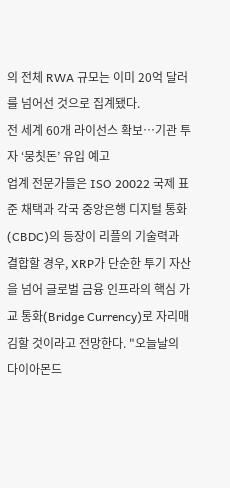의 전체 RWA 규모는 이미 20억 달러를 넘어선 것으로 집계됐다.
전 세계 60개 라이선스 확보…기관 투자 ‘뭉칫돈’ 유입 예고
업계 전문가들은 ISO 20022 국제 표준 채택과 각국 중앙은행 디지털 통화(CBDC)의 등장이 리플의 기술력과 결합할 경우, XRP가 단순한 투기 자산을 넘어 글로벌 금융 인프라의 핵심 가교 통화(Bridge Currency)로 자리매김할 것이라고 전망한다. "오늘날의 다이아몬드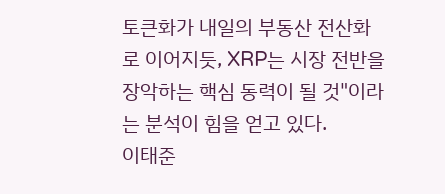토큰화가 내일의 부동산 전산화로 이어지듯, XRP는 시장 전반을 장악하는 핵심 동력이 될 것"이라는 분석이 힘을 얻고 있다.
이태준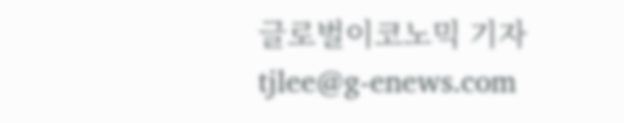글로벌이코노믹 기자 tjlee@g-enews.com